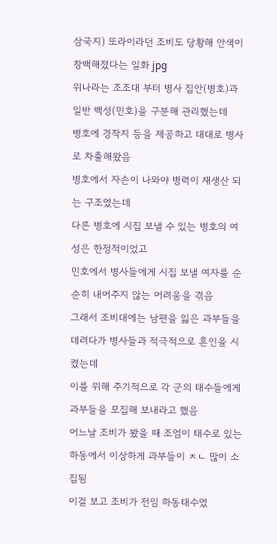삼국지) 또라이라던 조비도 당황해 안색이 창백해졌다는 일화 jpg
위나라는 조조대 부터 병사 집안(병호)과 일반 백성(민호)을 구분해 관리했는데
병호에 경작지 등을 제공하고 대대로 병사로 차출해왔음
병호에서 자손이 나와야 병력이 재생산 되는 구조였는데
다른 병호에 시집 보낼 수 있는 병호의 여성은 한정적이었고
민호에서 병사들에게 시집 보낼 여자를 순순히 내어주지 않는 어려움을 겪음
그래서 조비대에는 남편을 잃은 과부들을 데려다가 병사들과 적극적으로 혼인을 시켰는데
이를 위해 주기적으로 각 군의 태수들에게 과부들을 모집해 보내라고 했음
어느날 조비가 봤을 때 조엄이 태수로 있는 하동에서 이상하게 과부들이 ㅈㄴ 많이 소집됨
이걸 보고 조비가 전임 하동태수였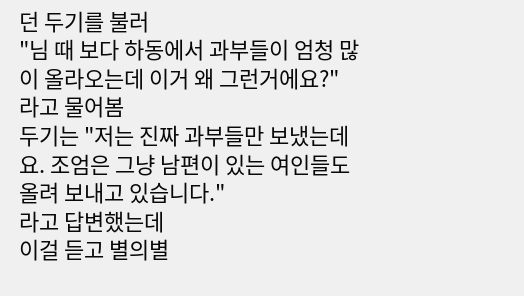던 두기를 불러
"님 때 보다 하동에서 과부들이 엄청 많이 올라오는데 이거 왜 그런거에요?" 라고 물어봄
두기는 "저는 진짜 과부들만 보냈는데요. 조엄은 그냥 남편이 있는 여인들도 올려 보내고 있습니다."
라고 답변했는데
이걸 듣고 별의별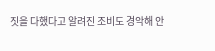짓을 다했다고 알려진 조비도 경악해 안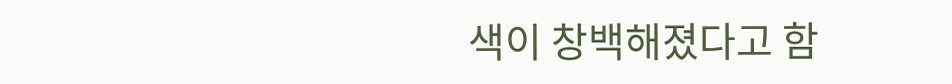색이 창백해졌다고 함